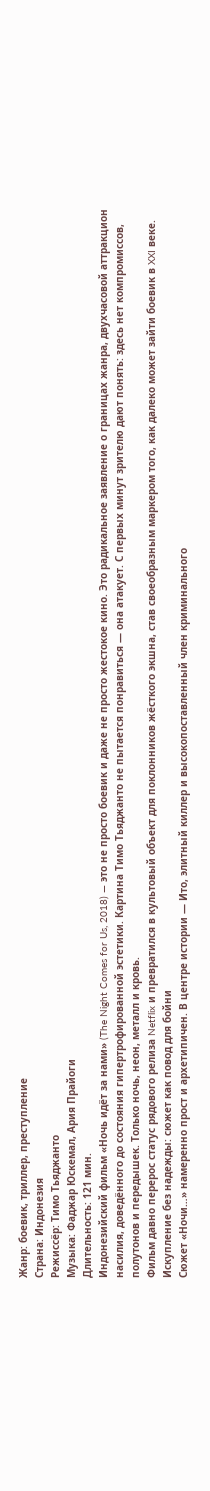Жанр: боевик, триллер, преступление
Страна: Индонезия
Режиссёр: Тимо Тьяджанто
Музыка: Фаджар Юскемал, Ария Прайоги
Длительность: 121 мин.
Индонезийский фильм «Ночь идёт за нами» (The Night Comes for Us, 2018) — это не просто боевик и даже не просто жестокое кино. Это радикальное заявление о границах жанра, двухчасовой аттракцион насилия, доведённого до состояния гипертрофированной эстетики. Картина Тимо Тьяджанто не пытается понравиться — она атакует. С первых минут зрителю дают понять: здесь нет компромиссов, полутонов и передышек. Только ночь, неон, металл и кровь.
Фильм давно перерос статус рядового релиза Netflix и превратился в культовый объект для поклонников жёсткого экшна, став своеобразным маркером того, как далеко может зайти боевик в XXI веке.
Искупление без надежды: сюжет как повод для бойни
Сюжет «Ночи…» намеренно прост и архетипичен. В центре истории — Ито, элитный киллер и высокопоставленный член криминального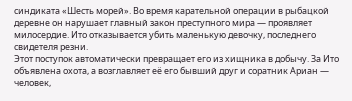синдиката «Шесть морей». Во время карательной операции в рыбацкой деревне он нарушает главный закон преступного мира — проявляет милосердие. Ито отказывается убить маленькую девочку, последнего свидетеля резни.
Этот поступок автоматически превращает его из хищника в добычу. За Ито объявлена охота, а возглавляет её его бывший друг и соратник Ариан — человек,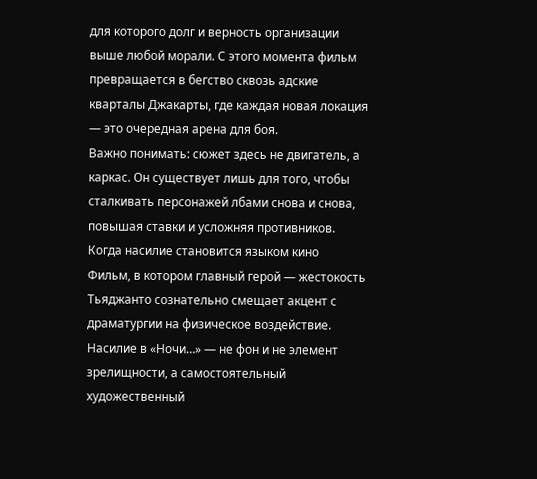для которого долг и верность организации выше любой морали. С этого момента фильм превращается в бегство сквозь адские кварталы Джакарты, где каждая новая локация — это очередная арена для боя.
Важно понимать: сюжет здесь не двигатель, а каркас. Он существует лишь для того, чтобы сталкивать персонажей лбами снова и снова, повышая ставки и усложняя противников.
Когда насилие становится языком кино
Фильм, в котором главный герой — жестокость
Тьяджанто сознательно смещает акцент с драматургии на физическое воздействие. Насилие в «Ночи…» — не фон и не элемент зрелищности, а самостоятельный художественный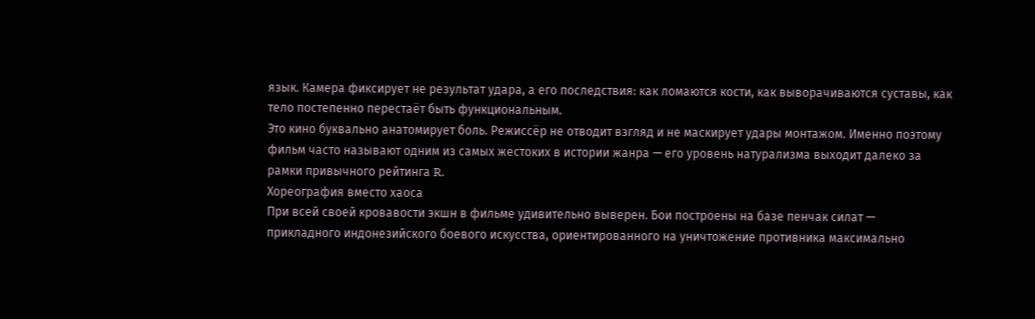язык. Камера фиксирует не результат удара, а его последствия: как ломаются кости, как выворачиваются суставы, как тело постепенно перестаёт быть функциональным.
Это кино буквально анатомирует боль. Режиссёр не отводит взгляд и не маскирует удары монтажом. Именно поэтому фильм часто называют одним из самых жестоких в истории жанра — его уровень натурализма выходит далеко за рамки привычного рейтинга R.
Хореография вместо хаоса
При всей своей кровавости экшн в фильме удивительно выверен. Бои построены на базе пенчак силат — прикладного индонезийского боевого искусства, ориентированного на уничтожение противника максимально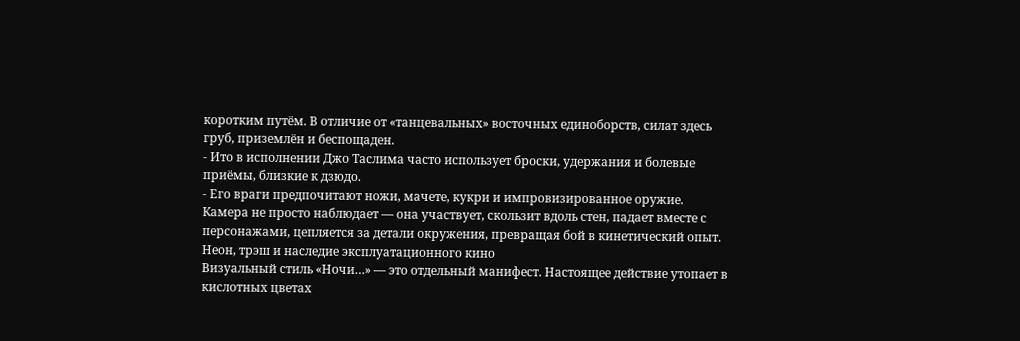коротким путём. В отличие от «танцевальных» восточных единоборств, силат здесь груб, приземлён и беспощаден.
- Ито в исполнении Джо Таслима часто использует броски, удержания и болевые приёмы, близкие к дзюдо.
- Его враги предпочитают ножи, мачете, кукри и импровизированное оружие.
Камера не просто наблюдает — она участвует, скользит вдоль стен, падает вместе с персонажами, цепляется за детали окружения, превращая бой в кинетический опыт.
Неон, трэш и наследие эксплуатационного кино
Визуальный стиль «Ночи…» — это отдельный манифест. Настоящее действие утопает в кислотных цветах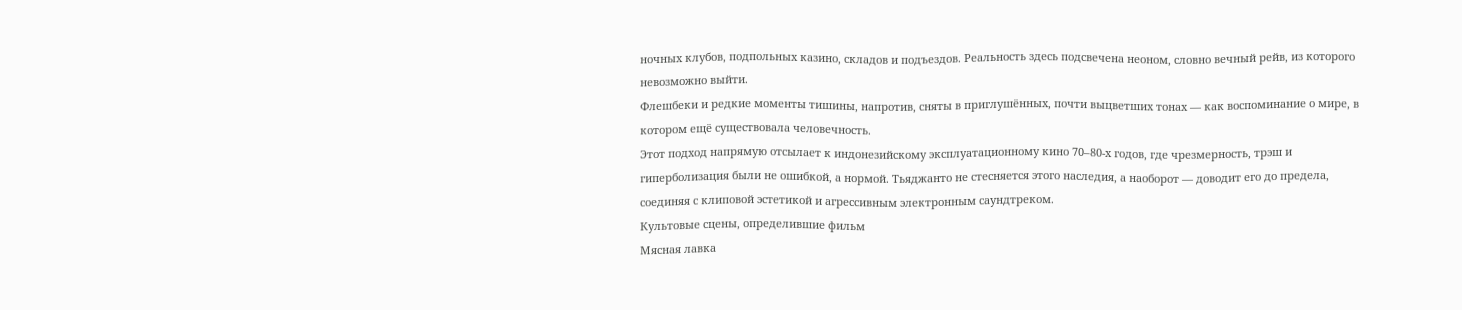ночных клубов, подпольных казино, складов и подъездов. Реальность здесь подсвечена неоном, словно вечный рейв, из которого невозможно выйти.
Флешбеки и редкие моменты тишины, напротив, сняты в приглушённых, почти выцветших тонах — как воспоминание о мире, в котором ещё существовала человечность.
Этот подход напрямую отсылает к индонезийскому эксплуатационному кино 70–80-х годов, где чрезмерность, трэш и гиперболизация были не ошибкой, а нормой. Тьяджанто не стесняется этого наследия, а наоборот — доводит его до предела, соединяя с клиповой эстетикой и агрессивным электронным саундтреком.
Культовые сцены, определившие фильм
Мясная лавка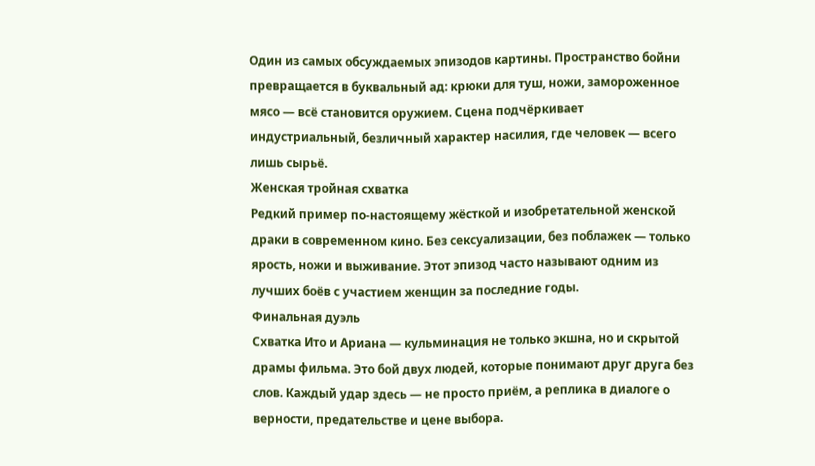Один из самых обсуждаемых эпизодов картины. Пространство бойни превращается в буквальный ад: крюки для туш, ножи, замороженное мясо — всё становится оружием. Сцена подчёркивает индустриальный, безличный характер насилия, где человек — всего лишь сырьё.
Женская тройная схватка
Редкий пример по-настоящему жёсткой и изобретательной женской драки в современном кино. Без сексуализации, без поблажек — только ярость, ножи и выживание. Этот эпизод часто называют одним из лучших боёв с участием женщин за последние годы.
Финальная дуэль
Схватка Ито и Ариана — кульминация не только экшна, но и скрытой драмы фильма. Это бой двух людей, которые понимают друг друга без слов. Каждый удар здесь — не просто приём, а реплика в диалоге о верности, предательстве и цене выбора.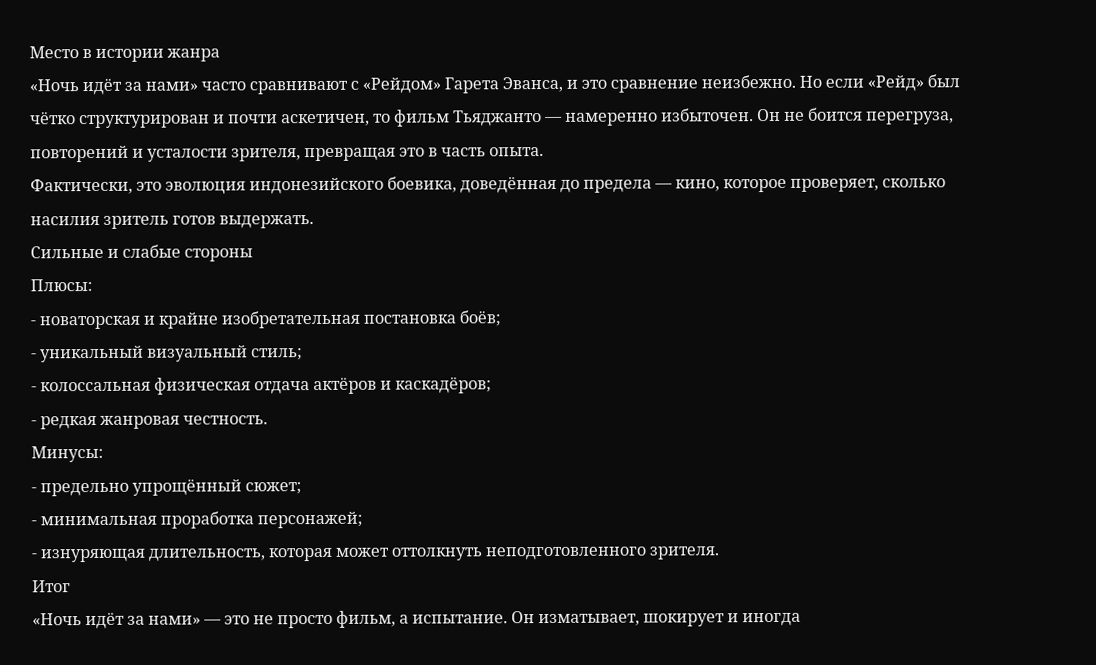Место в истории жанра
«Ночь идёт за нами» часто сравнивают с «Рейдом» Гарета Эванса, и это сравнение неизбежно. Но если «Рейд» был чётко структурирован и почти аскетичен, то фильм Тьяджанто — намеренно избыточен. Он не боится перегруза, повторений и усталости зрителя, превращая это в часть опыта.
Фактически, это эволюция индонезийского боевика, доведённая до предела — кино, которое проверяет, сколько насилия зритель готов выдержать.
Сильные и слабые стороны
Плюсы:
- новаторская и крайне изобретательная постановка боёв;
- уникальный визуальный стиль;
- колоссальная физическая отдача актёров и каскадёров;
- редкая жанровая честность.
Минусы:
- предельно упрощённый сюжет;
- минимальная проработка персонажей;
- изнуряющая длительность, которая может оттолкнуть неподготовленного зрителя.
Итог
«Ночь идёт за нами» — это не просто фильм, а испытание. Он изматывает, шокирует и иногда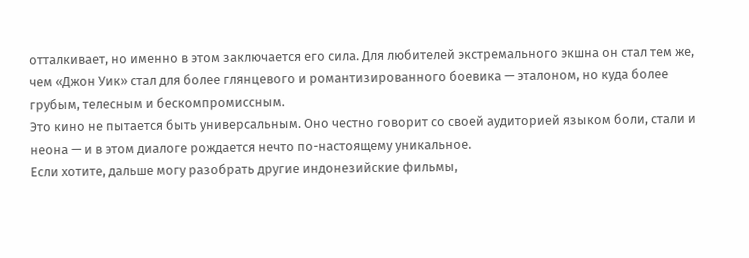отталкивает, но именно в этом заключается его сила. Для любителей экстремального экшна он стал тем же, чем «Джон Уик» стал для более глянцевого и романтизированного боевика — эталоном, но куда более грубым, телесным и бескомпромиссным.
Это кино не пытается быть универсальным. Оно честно говорит со своей аудиторией языком боли, стали и неона — и в этом диалоге рождается нечто по-настоящему уникальное.
Если хотите, дальше могу разобрать другие индонезийские фильмы,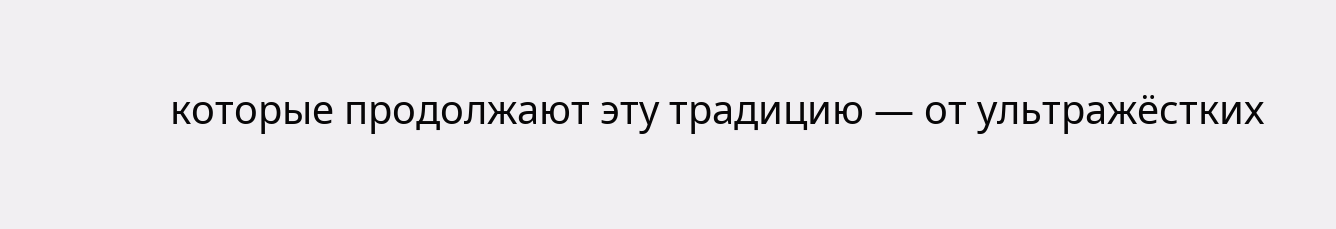которые продолжают эту традицию — от ультражёстких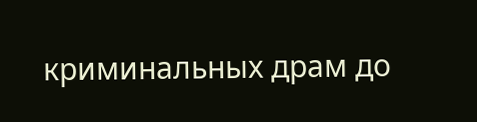криминальных драм до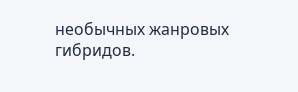необычных жанровых гибридов.